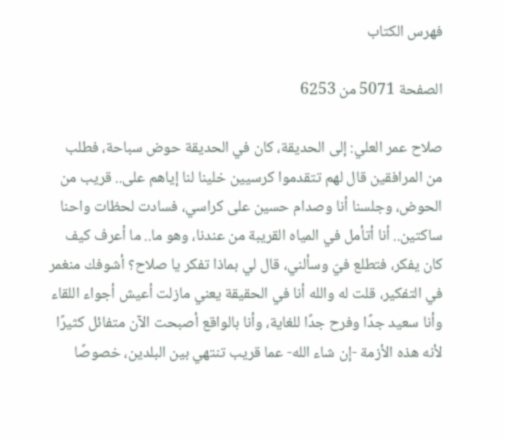فهرس الكتاب

الصفحة 5071 من 6253

صلاح عمر العلي: إلى الحديقة، كان في الحديقة حوض سباحة، فطلب من المرافقين قال لهم تتقدموا كرسيين خلينا لنا إياهم على.. قريب من الحوض، وجلسنا أنا وصدام حسين على كراسي، فسادت لحظات واحنا ساكتين.. أنا أتأمل في المياه القريبة من عندنا، وهو ما.. ما أعرف كيف كان يفكر، فتطلع فيّ وسألني، قال لي بماذا تفكر يا صلاح؟ أشوفك منغمر في التفكير، قلت له والله أنا في الحقيقة يعني مازلت أعيش أجواء اللقاء وأنا سعيد جدًا وفرح جدًا للغاية، وأنا بالواقع أصبحت الآن متفائل كثيرًا لأنه هذه الأزمة -إن شاء الله- عما قريب تنتهي بين البلدين، خصوصًا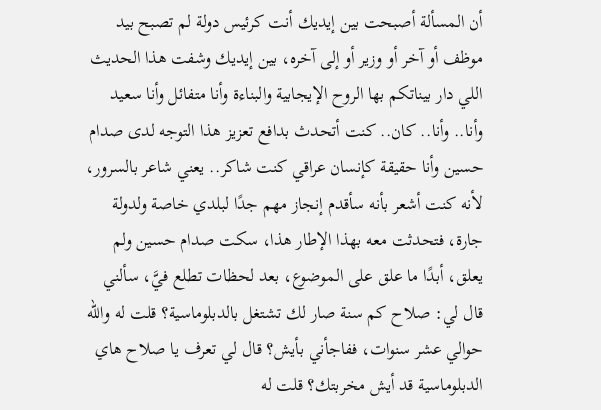أن المسألة أصبحت بين إيديك أنت كرئيس دولة لم تصبح بيد موظف أو آخر أو وزير أو إلى آخره، بين إيديك وشفت هذا الحديث اللي دار بيناتكم بها الروح الإيجابية والبناءة وأنا متفائل وأنا سعيد وأنا.. وأنا.. كان.. كنت أتحدث بدافع تعزيز هذا التوجه لدى صدام حسين وأنا حقيقة كإنسان عراقي كنت شاكر.. يعني شاعر بالسرور، لأنه كنت أشعر بأنه سأقدم إنجاز مهم جدًا لبلدي خاصة ولدولة جارة، فتحدثت معه بهذا الإطار هذا، سكت صدام حسين ولم يعلق، أبدًا ما علق على الموضوع، بعد لحظات تطلع فيَّ، سألني قال لي: صلاح كم سنة صار لك تشتغل بالدبلوماسية؟ قلت له والله حوالي عشر سنوات، ففاجأني بأيش؟ قال لي تعرف يا صلاح هاي الدبلوماسية قد أيش مخربتك؟ قلت له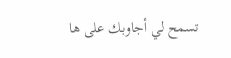تسمح لي أجاوبك على ها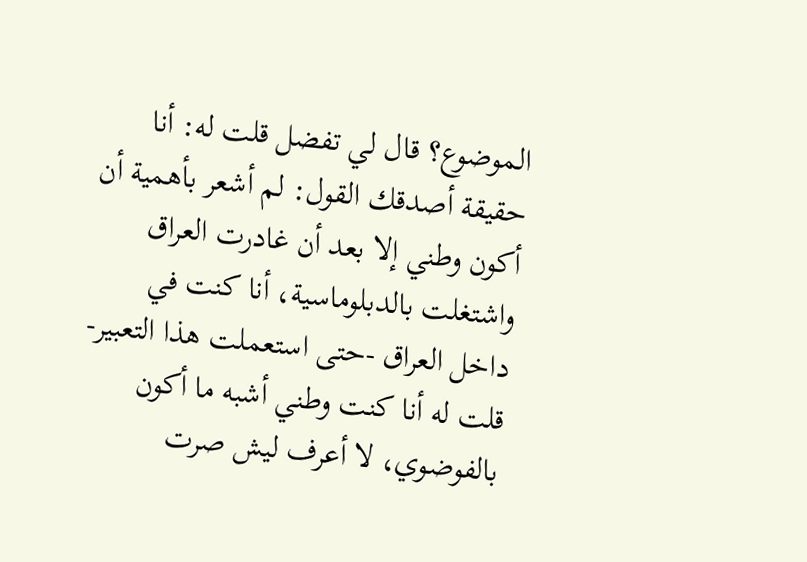الموضوع؟ قال لي تفضل قلت له: أنا حقيقة أصدقك القول: لم أشعر بأهمية أن أكون وطني إلا بعد أن غادرت العراق واشتغلت بالدبلوماسية، أنا كنت في داخل العراق -حتى استعملت هذا التعبير- قلت له أنا كنت وطني أشبه ما أكون بالفوضوي، لا أعرف ليش صرت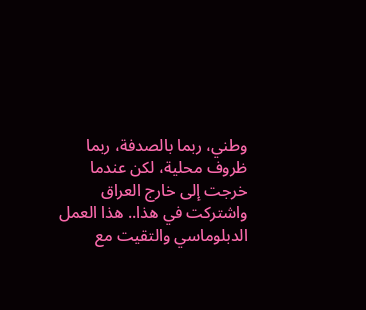وطني، ربما بالصدفة، ربما ظروف محلية، لكن عندما خرجت إلى خارج العراق واشتركت في هذا.. هذا العمل الدبلوماسي والتقيت مع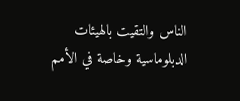الناس والتقيت بالهيئات الدبلوماسية وخاصة في الأمم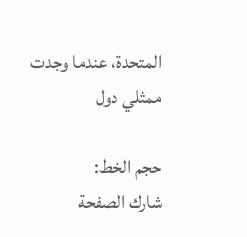المتحدة، عندما وجدت ممثلي دول

حجم الخط:
شارك الصفحة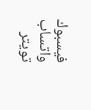فيسبوك واتساب تويتر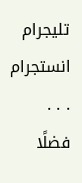تليجرام انستجرام
. . .
فضلًا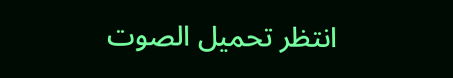انتظر تحميل الصوت